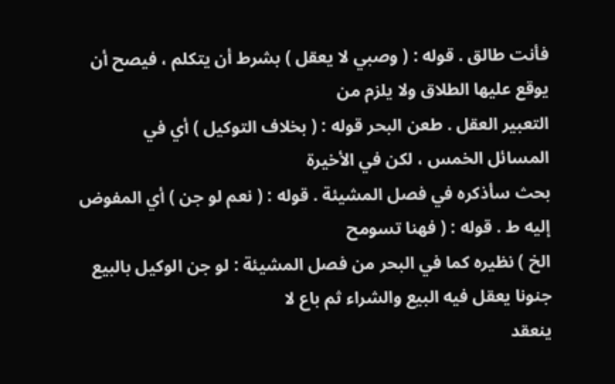فأنت طالق . قوله : ( وصبي لا يعقل ) بشرط أن يتكلم ، فيصح أن يوقع عليها الطلاق ولا يلزم من
التعبير العقل . طعن البحر قوله : ( بخلاف التوكيل ) أي في المسائل الخمس ، لكن في الأخيرة
بحث سأذكره في فصل المشيئة . قوله : ( نعم لو جن ) أي المفوض إليه ط . قوله : ( فهنا تسومح
الخ ) نظيره كما في البحر من فصل المشيئة : لو جن الوكيل بالبيع جنونا يعقل فيه البيع والشراء ثم باع لا
ينعقد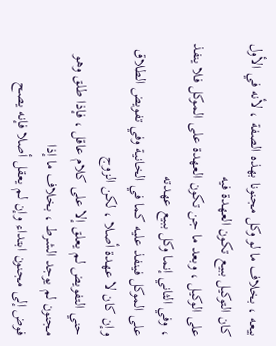بيعه ، بخلاف ما لو وكل مجنونا بهذه الصفة ، لأنه في الأول كان التوكيل ببيع تكون العهدة فيه
على الوكيل ، وبعد ما جن تكون العهدة على الموكل فلا ينفذ ، وفي الثاني إنما وكل ببيع عهدته
على الموكل فينفذ عليه كما في الخانية وفي تفويض الطلاق وإن كان لا عهدة أصلا ، لكن الزوج
حني التفويض لم يعلق إلا على كلام عاقل ، فإذا طلق وهو مجنون لم يوجد الشرط ، بخلاف ما إذا
فوض إلى مجنون ابتداء وإن لم يعقل أصلا فإنه يصح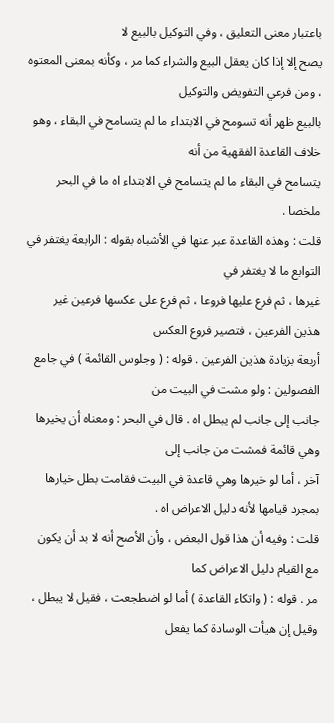باعتبار معنى التعليق ، وفي التوكيل بالبيع لا
يصح إلا إذا كان يعقل البيع والشراء كما مر ، وكأنه بمعنى المعتوه ، ومن فرعي التفويض والتوكيل
بالبيع ظهر أنه تسومح في الابتداء ما لم يتسامح في البقاء ، وهو خلاف القاعدة الفقهية من أنه
يتسامح في البقاء ما لم يتسامح في الابتداء اه ما في البحر ملخصا .
قلت : وهذه القاعدة عبر عنها في الأشباه بقوله : الرابعة يغتفر في التوابع ما لا يغتفر في
غيرها ، ثم فرع عليها فروعا ، ثم فرع على عكسها فرعين غير هذين الفرعين ، فتصير فروع العكس
أربعة بزيادة هذين الفرعين . قوله : ( وجلوس القائمة ) في جامع الفصولين : ولو مشت في البيت من
جانب إلى جانب لم يبطل اه . قال في البحر : ومعناه أن يخيرها وهي قائمة فمشت من جانب إلى
آخر ، أما لو خيرها وهي قاعدة في البيت فقامت بطل خيارها بمجرد قيامها لأنه دليل الاعراض اه .
قلت : وفيه أن هذا قول البعض ، وأن الأصح أنه لا بد أن يكون مع القيام دليل الاعراض كما
مر . قوله : ( واتكاء القاعدة ) أما لو اضطجعت ، فقيل لا يبطل ، وقيل إن هيأت الوسادة كما يفعل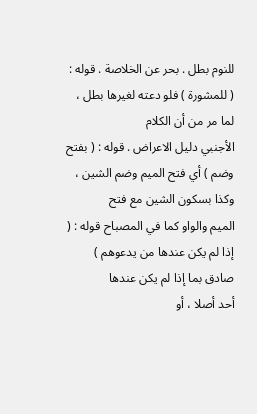للنوم بطل . بحر عن الخلاصة . قوله : ( للمشورة ) فلو دعته لغيرها بطل ، لما مر من أن الكلام
الأجنبي دليل الاعراض . قوله : ( بفتح وضم ) أي فتح الميم وضم الشين ، وكذا بسكون الشين مع فتح
الميم والواو كما في المصباح قوله : ( إذا لم يكن عندها من يدعوهم ) صادق بما إذا لم يكن عندها
أحد أصلا ، أو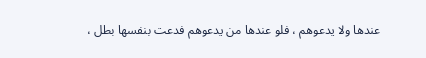عندها ولا يدعوهم ، فلو عندها من يدعوهم فدعت بنفسها بطل ،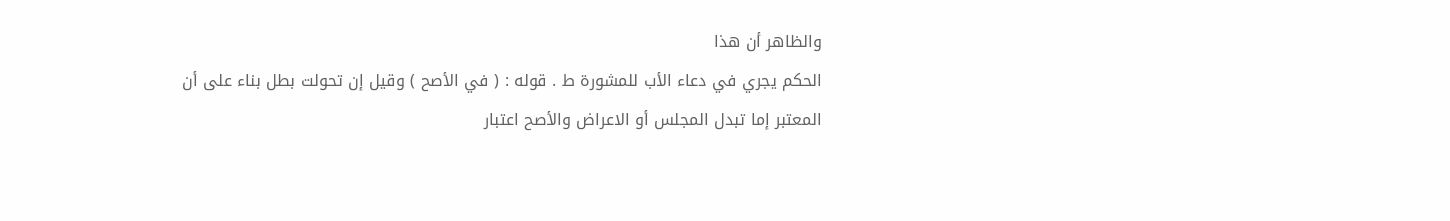والظاهر أن هذا
الحكم يجري في دعاء الأب للمشورة ط . قوله : ( في الأصح ) وقيل إن تحولت بطل بناء على أن
المعتبر إما تبدل المجلس أو الاعراض والأصح اعتبار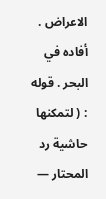الاعراض . أفاده في البحر . قوله : ( لتمكنها
حاشية رد المحتار —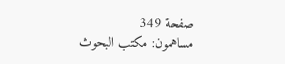صفحة 349
مساهمون: مكتب البحوث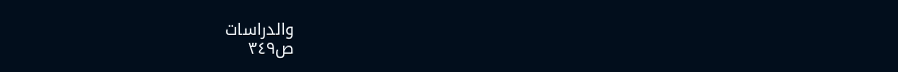والدراسات
ص٣٤٩